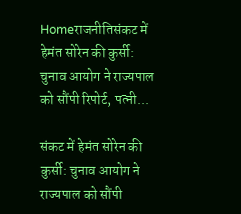Homeराजनीतिसंकट में हेमंत सोरेन की कुर्सी: चुनाव आयोग ने राज्यपाल को सौंपी रिपोर्ट, पत्नी...

संकट में हेमंत सोरेन की कुर्सी: चुनाव आयोग ने राज्यपाल को सौंपी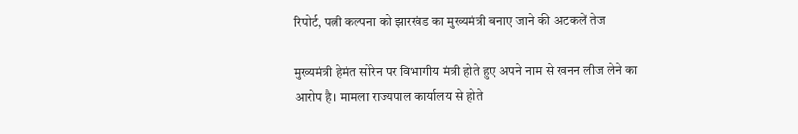रिपोर्ट, पत्नी कल्पना को झारखंड का मुख्यमंत्री बनाए जाने की अटकलें तेज

मुख्यमंत्री हेमंत सोरेन पर विभागीय मंत्री होते हुए अपने नाम से खनन लीज लेने का आरोप है। मामला राज्यपाल कार्यालय से होते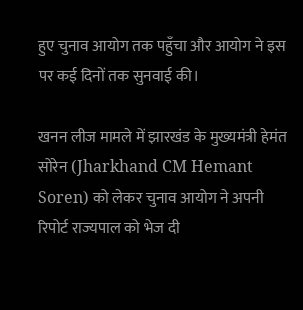हुए चुनाव आयोग तक पहुँचा और आयोग ने इस पर कई दिनों तक सुनवाई की।

खनन लीज मामले में झारखंड के मुख्यमंत्री हेमंत सोरेन (Jharkhand CM Hemant Soren) को लेकर चुनाव आयोग ने अपनी रिपोर्ट राज्यपाल को भेज दी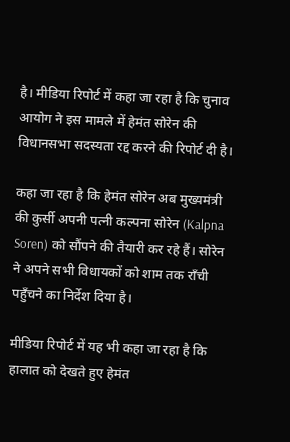है। मीडिया रिपोर्ट में कहा जा रहा है कि चुनाव आयोग ने इस मामले में हेमंत सोरेन की विधानसभा सदस्यता रद्द करने की रिपोर्ट दी है।

कहा जा रहा है कि हेमंत सोरेन अब मुख्यमंत्री की कुर्सी अपनी पत्नी कल्पना सोरेन (Kalpna Soren) को सौंपने की तैयारी कर रहे हैं। सोरेन ने अपने सभी विधायकों को शाम तक राँची पहुँचने का निर्देश दिया है।

मीडिया रिपोर्ट में यह भी कहा जा रहा है कि हालात को देखते हुए हेमंत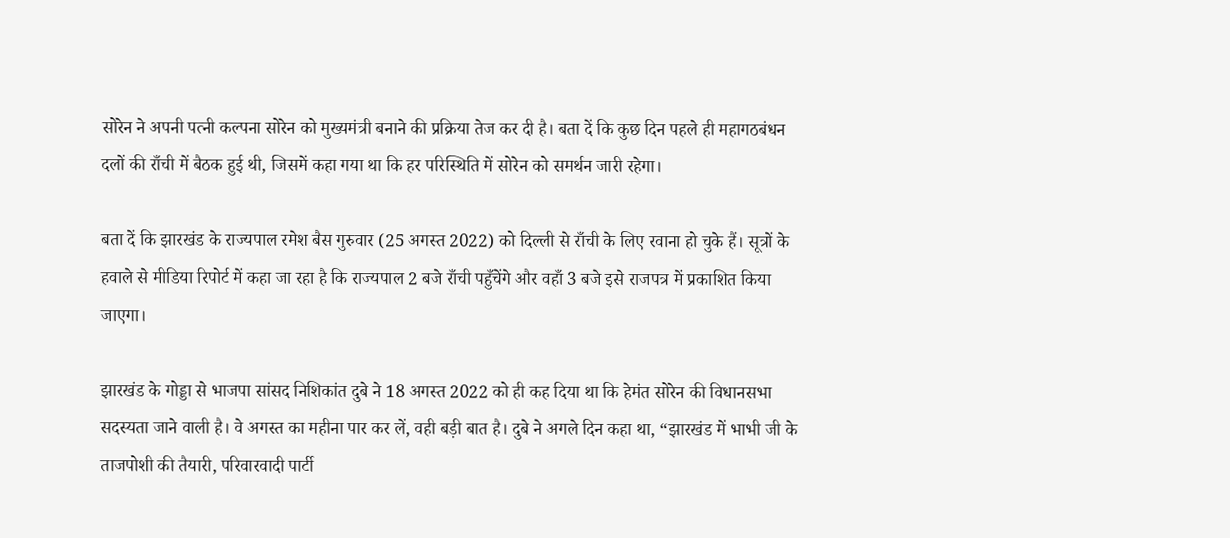सोरेन ने अपनी पत्नी कल्पना सोरेन को मुख्यमंत्री बनाने की प्रक्रिया तेज कर दी है। बता दें कि कुछ दिन पहले ही महागठबंधन दलों की राँची में बैठक हुई थी, जिसमें कहा गया था कि हर परिस्थिति में सोरेन को समर्थन जारी रहेगा।

बता दें कि झारखंड के राज्यपाल रमेश बैस गुरुवार (25 अगस्त 2022) को दिल्ली से राँची के लिए रवाना हो चुके हैं। सूत्रों के हवाले से मीडिया रिपोर्ट में कहा जा रहा है कि राज्यपाल 2 बजे राँची पहुँचेंगे और वहाँ 3 बजे इसे राजपत्र में प्रकाशित किया जाएगा।

झारखंड के गोड्डा से भाजपा सांसद निशिकांत दुबे ने 18 अगस्त 2022 को ही कह दिया था कि हेमंत सोरेन की विधानसभा सदस्यता जाने वाली है। वे अगस्त का महीना पार कर लें, वही बड़ी बात है। दुबे ने अगले दिन कहा था, “झारखंड में भाभी जी के ताजपोशी की तैयारी, परिवारवादी पार्टी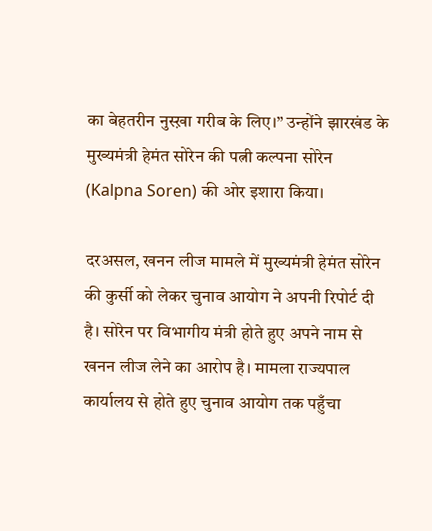का बेहतरीन नुस्ख़ा गरीब के लिए।” उन्होंने झारखंड के मुख्यमंत्री हेमंत सोरेन की पत्नी कल्पना सोरेन (Kalpna Soren) की ओर इशारा किया।

दरअसल, खनन लीज मामले में मुख्यमंत्री हेमंत सोरेन की कुर्सी को लेकर चुनाव आयोग ने अपनी रिपोर्ट दी है। सोरेन पर विभागीय मंत्री होते हुए अपने नाम से खनन लीज लेने का आरोप है। मामला राज्यपाल कार्यालय से होते हुए चुनाव आयोग तक पहुँचा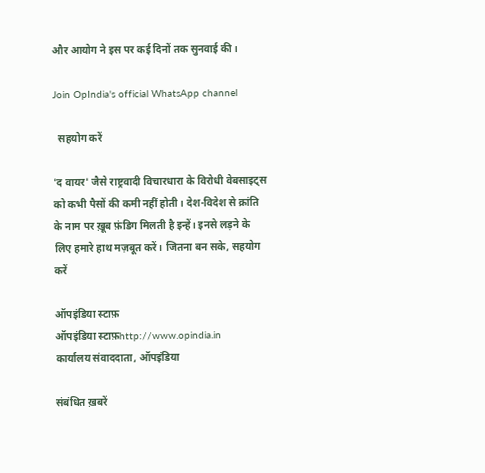और आयोग ने इस पर कई दिनों तक सुनवाई की।

Join OpIndia's official WhatsApp channel

  सहयोग करें

'द वायर' जैसे राष्ट्रवादी विचारधारा के विरोधी वेबसाइट्स को कभी पैसों की कमी नहीं होती। देश-विदेश से क्रांति के नाम पर ख़ूब फ़ंडिग मिलती है इन्हें। इनसे लड़ने के लिए हमारे हाथ मज़बूत करें। जितना बन सके, सहयोग करें

ऑपइंडिया स्टाफ़
ऑपइंडिया स्टाफ़http://www.opindia.in
कार्यालय संवाददाता, ऑपइंडिया

संबंधित ख़बरें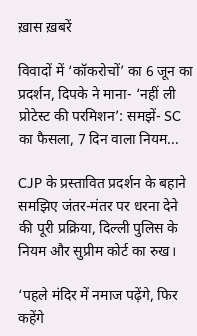ख़ास ख़बरें

विवादों में ‘कॉकरोचों’ का 6 जून का प्रदर्शन, दिपके ने माना- ‘नहीं ली प्रोटेस्ट की परमिशन’: समझें- SC का फैसला, 7 दिन वाला नियम...

CJP के प्रस्तावित प्रदर्शन के बहाने समझिए जंतर-मंतर पर धरना देने की पूरी प्रक्रिया, दिल्ली पुलिस के नियम और सुप्रीम कोर्ट का रुख।

‘पहले मंदिर में नमाज पढ़ेंगे, फिर कहेंगे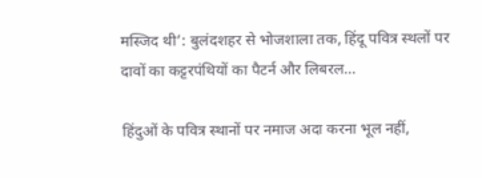मस्जिद थी’: बुलंदशहर से भोजशाला तक, हिंदू पवित्र स्थलों पर दावों का कट्टरपंथियों का पैटर्न और लिबरल...

हिंदुओं के पवित्र स्थानों पर नमाज अदा करना भूल नहीं,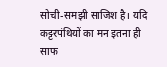सोची-समझी साजिश है। यदि कट्टरपंथियों का मन इतना ही साफ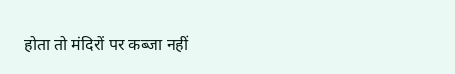होता तो मंदिरों पर कब्जा नहीं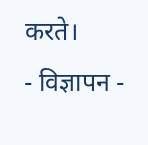करते।
- विज्ञापन -